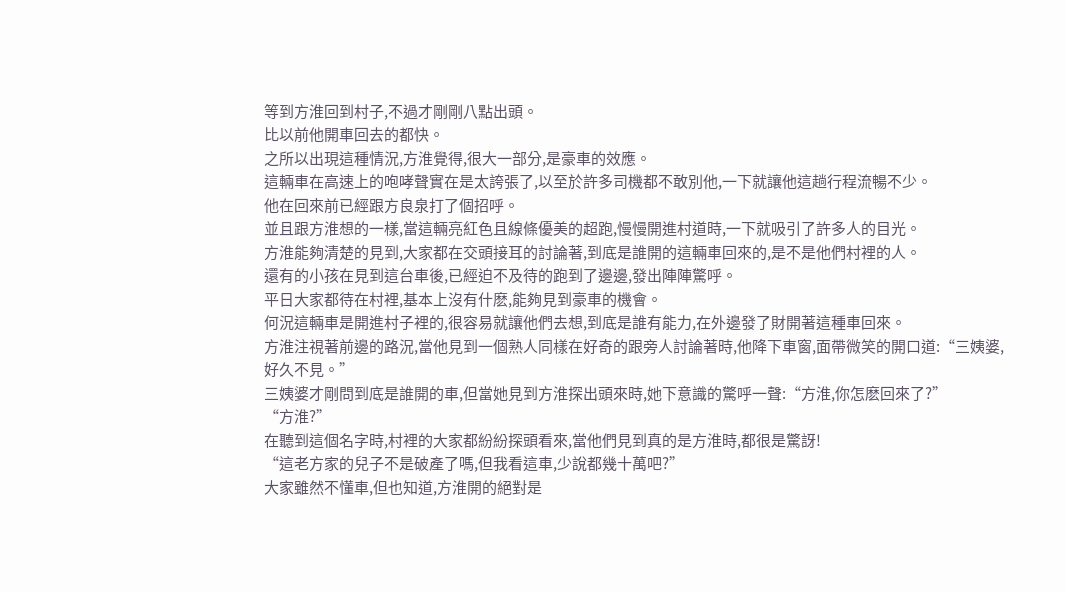等到方淮回到村子,不過才剛剛八點出頭。
比以前他開車回去的都快。
之所以出現這種情況,方淮覺得,很大一部分,是豪車的效應。
這輛車在高速上的咆哮聲實在是太誇張了,以至於許多司機都不敢別他,一下就讓他這趟行程流暢不少。
他在回來前已經跟方良泉打了個招呼。
並且跟方淮想的一樣,當這輛亮紅色且線條優美的超跑,慢慢開進村道時,一下就吸引了許多人的目光。
方淮能夠清楚的見到,大家都在交頭接耳的討論著,到底是誰開的這輛車回來的,是不是他們村裡的人。
還有的小孩在見到這台車後,已經迫不及待的跑到了邊邊,發出陣陣驚呼。
平日大家都待在村裡,基本上沒有什麽,能夠見到豪車的機會。
何況這輛車是開進村子裡的,很容易就讓他們去想,到底是誰有能力,在外邊發了財開著這種車回來。
方淮注視著前邊的路況,當他見到一個熟人同樣在好奇的跟旁人討論著時,他降下車窗,面帶微笑的開口道:“三姨婆,好久不見。”
三姨婆才剛問到底是誰開的車,但當她見到方淮探出頭來時,她下意識的驚呼一聲:“方淮,你怎麽回來了?”
“方淮?”
在聽到這個名字時,村裡的大家都紛紛探頭看來,當他們見到真的是方淮時,都很是驚訝!
“這老方家的兒子不是破產了嗎,但我看這車,少說都幾十萬吧?”
大家雖然不懂車,但也知道,方淮開的絕對是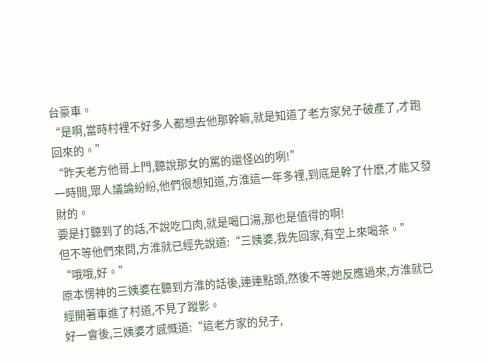台豪車。
“是啊,當時村裡不好多人都想去他那幹嘛,就是知道了老方家兒子破產了,才跑回來的。”
“昨天老方他哥上門,聽說那女的罵的還怪凶的咧!”
一時間,眾人議論紛紛,他們很想知道,方淮這一年多裡,到底是幹了什麽,才能又發財的。
要是打聽到了的話,不說吃口肉,就是喝口湯,那也是值得的啊!
但不等他們來問,方淮就已經先說道:“三姨婆,我先回家,有空上來喝茶。”
“哦哦,好。”
原本愣神的三姨婆在聽到方淮的話後,連連點頭,然後不等她反應過來,方淮就已經開著車進了村道,不見了蹤影。
好一會後,三姨婆才感慨道:“這老方家的兒子,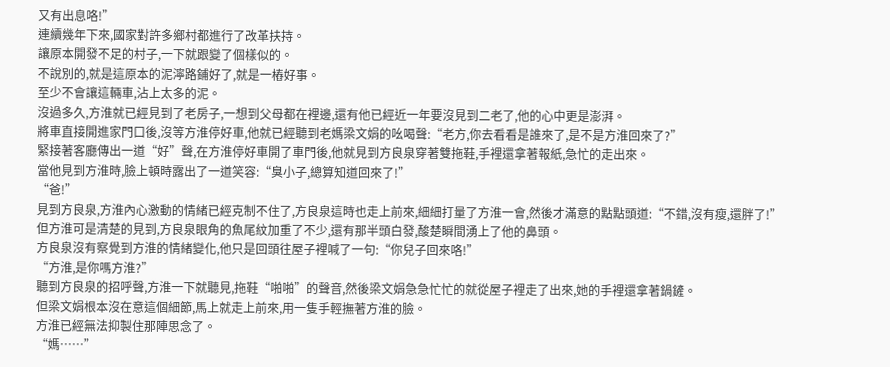又有出息咯!”
連續幾年下來,國家對許多鄉村都進行了改革扶持。
讓原本開發不足的村子,一下就跟變了個樣似的。
不說別的,就是這原本的泥濘路鋪好了,就是一樁好事。
至少不會讓這輛車,沾上太多的泥。
沒過多久,方淮就已經見到了老房子,一想到父母都在裡邊,還有他已經近一年要沒見到二老了,他的心中更是澎湃。
將車直接開進家門口後,沒等方淮停好車,他就已經聽到老媽梁文娟的吆喝聲:“老方,你去看看是誰來了,是不是方淮回來了?”
緊接著客廳傳出一道“好”聲,在方淮停好車開了車門後,他就見到方良泉穿著雙拖鞋,手裡還拿著報紙,急忙的走出來。
當他見到方淮時,臉上頓時露出了一道笑容:“臭小子,總算知道回來了!”
“爸!”
見到方良泉,方淮內心激動的情緒已經克制不住了,方良泉這時也走上前來,細細打量了方淮一會,然後才滿意的點點頭道:“不錯,沒有瘦,還胖了!”
但方淮可是清楚的見到,方良泉眼角的魚尾紋加重了不少,還有那半頭白發,酸楚瞬間湧上了他的鼻頭。
方良泉沒有察覺到方淮的情緒變化,他只是回頭往屋子裡喊了一句:“你兒子回來咯!”
“方淮,是你嗎方淮?”
聽到方良泉的招呼聲,方淮一下就聽見,拖鞋“啪啪”的聲音,然後梁文娟急急忙忙的就從屋子裡走了出來,她的手裡還拿著鍋鏟。
但梁文娟根本沒在意這個細節,馬上就走上前來,用一隻手輕撫著方淮的臉。
方淮已經無法抑製住那陣思念了。
“媽……”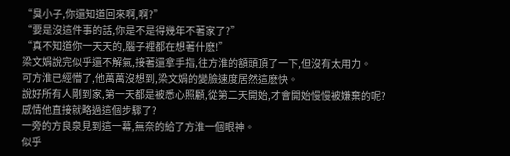“臭小子,你還知道回來啊,啊?”
“要是沒這件事的話,你是不是得幾年不著家了?”
“真不知道你一天天的,腦子裡都在想著什麽!”
梁文娟說完似乎還不解氣,接著還拿手指,往方淮的額頭頂了一下,但沒有太用力。
可方淮已經懵了,他萬萬沒想到,梁文娟的變臉速度居然這麽快。
說好所有人剛到家,第一天都是被悉心照顧,從第二天開始,才會開始慢慢被嫌棄的呢?
感情他直接就略過這個步驟了?
一旁的方良泉見到這一幕,無奈的給了方淮一個眼神。
似乎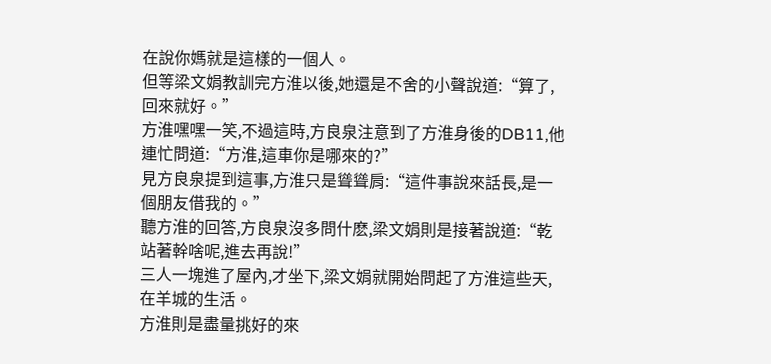在說你媽就是這樣的一個人。
但等梁文娟教訓完方淮以後,她還是不舍的小聲說道:“算了,回來就好。”
方淮嘿嘿一笑,不過這時,方良泉注意到了方淮身後的DB11,他連忙問道:“方淮,這車你是哪來的?”
見方良泉提到這事,方淮只是聳聳肩:“這件事說來話長,是一個朋友借我的。”
聽方淮的回答,方良泉沒多問什麽,梁文娟則是接著說道:“乾站著幹啥呢,進去再說!”
三人一塊進了屋內,才坐下,梁文娟就開始問起了方淮這些天,在羊城的生活。
方淮則是盡量挑好的來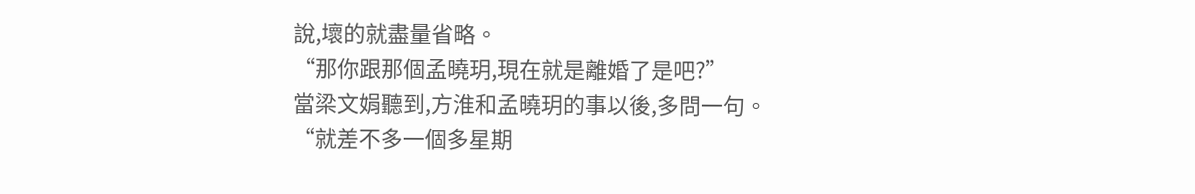說,壞的就盡量省略。
“那你跟那個孟曉玥,現在就是離婚了是吧?”
當梁文娟聽到,方淮和孟曉玥的事以後,多問一句。
“就差不多一個多星期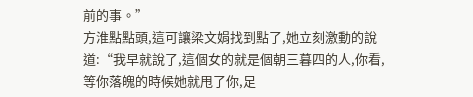前的事。”
方淮點點頭,這可讓梁文娟找到點了,她立刻激動的說道:“我早就說了,這個女的就是個朝三暮四的人,你看,等你落魄的時候她就甩了你,足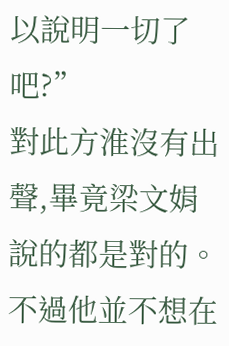以說明一切了吧?”
對此方淮沒有出聲,畢竟梁文娟說的都是對的。
不過他並不想在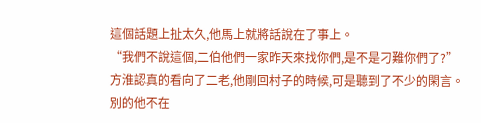這個話題上扯太久,他馬上就將話說在了事上。
“我們不說這個,二伯他們一家昨天來找你們,是不是刁難你們了?”
方淮認真的看向了二老,他剛回村子的時候,可是聽到了不少的閑言。
別的他不在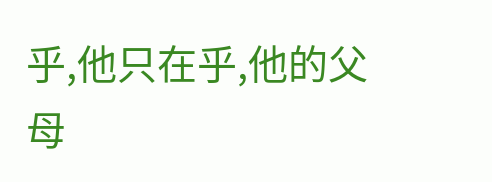乎,他只在乎,他的父母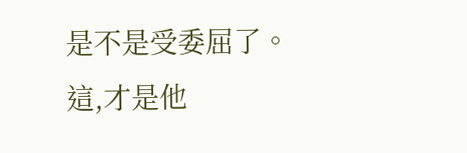是不是受委屈了。
這,才是他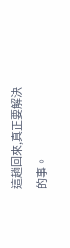這趟回來,真正要解決的事。